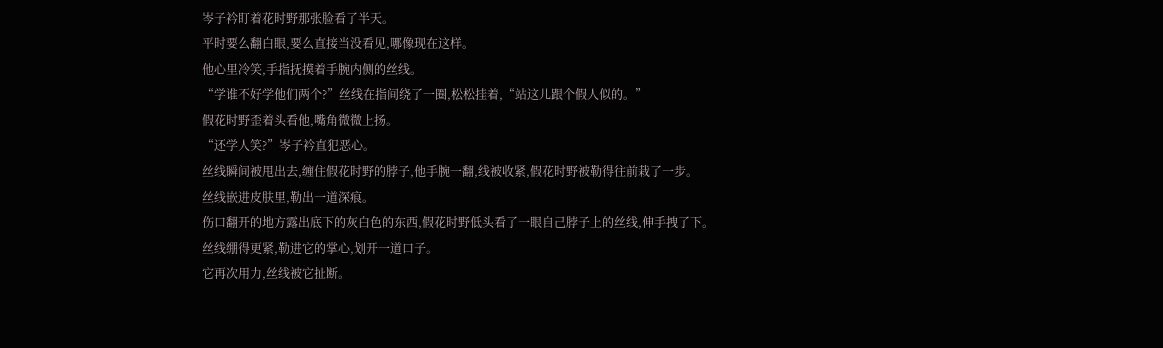岑子衿盯着花时野那张脸看了半天。
平时要么翻白眼,要么直接当没看见,哪像现在这样。
他心里冷笑,手指抚摸着手腕内侧的丝线。
“学谁不好学他们两个?”丝线在指间绕了一圈,松松挂着,“站这儿跟个假人似的。”
假花时野歪着头看他,嘴角微微上扬。
“还学人笑?”岑子衿直犯恶心。
丝线瞬间被甩出去,缠住假花时野的脖子,他手腕一翻,线被收紧,假花时野被勒得往前栽了一步。
丝线嵌进皮肤里,勒出一道深痕。
伤口翻开的地方露出底下的灰白色的东西,假花时野低头看了一眼自己脖子上的丝线,伸手拽了下。
丝线绷得更紧,勒进它的掌心,划开一道口子。
它再次用力,丝线被它扯断。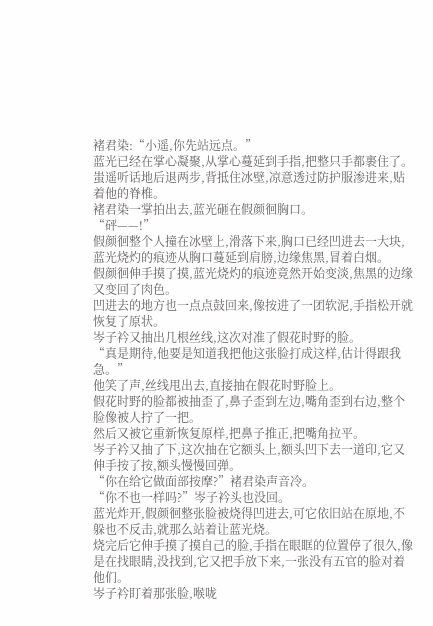褚君染:“小遥,你先站远点。”
蓝光已经在掌心凝聚,从掌心蔓延到手指,把整只手都裹住了。
蚩遥听话地后退两步,背抵住冰壁,凉意透过防护服渗进来,贴着他的脊椎。
褚君染一掌拍出去,蓝光砸在假颜徊胸口。
“砰——!”
假颜徊整个人撞在冰壁上,滑落下来,胸口已经凹进去一大块,蓝光烧灼的痕迹从胸口蔓延到肩膀,边缘焦黑,冒着白烟。
假颜徊伸手摸了摸,蓝光烧灼的痕迹竟然开始变淡,焦黑的边缘又变回了肉色。
凹进去的地方也一点点鼓回来,像按进了一团软泥,手指松开就恢复了原状。
岑子衿又抽出几根丝线,这次对准了假花时野的脸。
“真是期待,他要是知道我把他这张脸打成这样,估计得跟我急。”
他笑了声,丝线甩出去,直接抽在假花时野脸上。
假花时野的脸都被抽歪了,鼻子歪到左边,嘴角歪到右边,整个脸像被人拧了一把。
然后又被它重新恢复原样,把鼻子推正,把嘴角拉平。
岑子衿又抽了下,这次抽在它额头上,额头凹下去一道印,它又伸手按了按,额头慢慢回弹。
“你在给它做面部按摩?”褚君染声音冷。
“你不也一样吗?”岑子衿头也没回。
蓝光炸开,假颜徊整张脸被烧得凹进去,可它依旧站在原地,不躲也不反击,就那么站着让蓝光烧。
烧完后它伸手摸了摸自己的脸,手指在眼眶的位置停了很久,像是在找眼睛,没找到,它又把手放下来,一张没有五官的脸对着他们。
岑子衿盯着那张脸,喉咙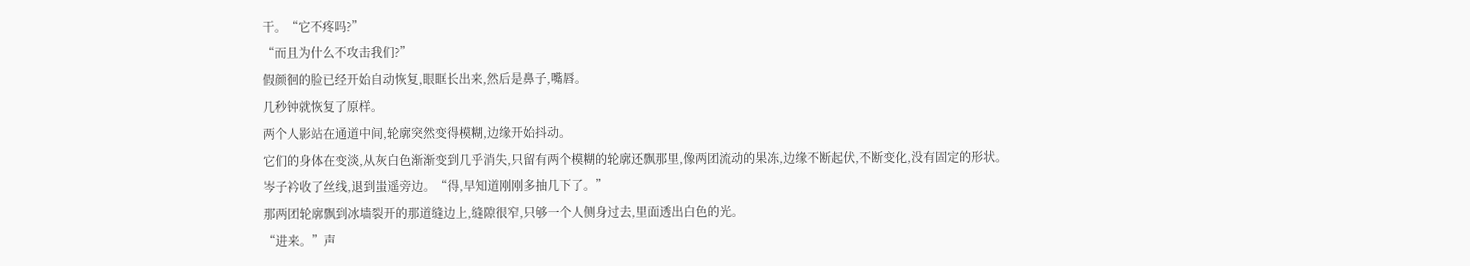干。“它不疼吗?”
“而且为什么不攻击我们?”
假颜徊的脸已经开始自动恢复,眼眶长出来,然后是鼻子,嘴唇。
几秒钟就恢复了原样。
两个人影站在通道中间,轮廓突然变得模糊,边缘开始抖动。
它们的身体在变淡,从灰白色渐渐变到几乎消失,只留有两个模糊的轮廓还飘那里,像两团流动的果冻,边缘不断起伏,不断变化,没有固定的形状。
岑子衿收了丝线,退到蚩遥旁边。“得,早知道刚刚多抽几下了。”
那两团轮廓飘到冰墙裂开的那道缝边上,缝隙很窄,只够一个人侧身过去,里面透出白色的光。
“进来。”声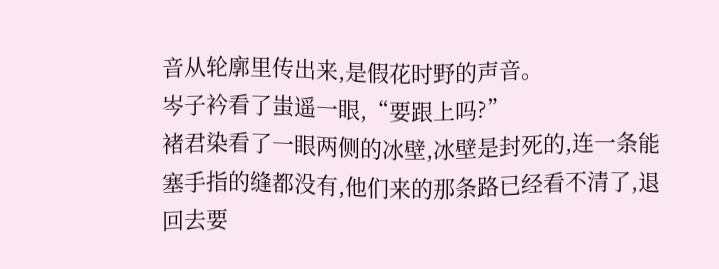音从轮廓里传出来,是假花时野的声音。
岑子衿看了蚩遥一眼,“要跟上吗?”
褚君染看了一眼两侧的冰壁,冰壁是封死的,连一条能塞手指的缝都没有,他们来的那条路已经看不清了,退回去要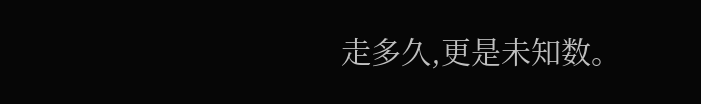走多久,更是未知数。